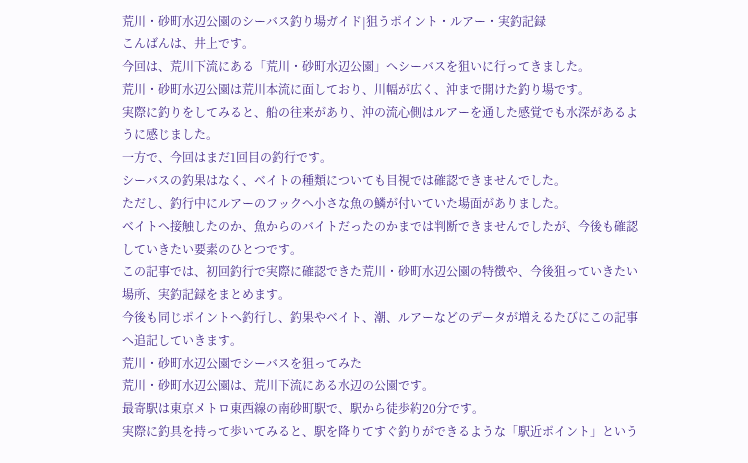荒川・砂町水辺公園のシーバス釣り場ガイド|狙うポイント・ルアー・実釣記録
こんばんは、井上です。
今回は、荒川下流にある「荒川・砂町水辺公園」へシーバスを狙いに行ってきました。
荒川・砂町水辺公園は荒川本流に面しており、川幅が広く、沖まで開けた釣り場です。
実際に釣りをしてみると、船の往来があり、沖の流心側はルアーを通した感覚でも水深があるように感じました。
一方で、今回はまだ1回目の釣行です。
シーバスの釣果はなく、ベイトの種類についても目視では確認できませんでした。
ただし、釣行中にルアーのフックへ小さな魚の鱗が付いていた場面がありました。
ベイトへ接触したのか、魚からのバイトだったのかまでは判断できませんでしたが、今後も確認していきたい要素のひとつです。
この記事では、初回釣行で実際に確認できた荒川・砂町水辺公園の特徴や、今後狙っていきたい場所、実釣記録をまとめます。
今後も同じポイントへ釣行し、釣果やベイト、潮、ルアーなどのデータが増えるたびにこの記事へ追記していきます。
荒川・砂町水辺公園でシーバスを狙ってみた
荒川・砂町水辺公園は、荒川下流にある水辺の公園です。
最寄駅は東京メトロ東西線の南砂町駅で、駅から徒歩約20分です。
実際に釣具を持って歩いてみると、駅を降りてすぐ釣りができるような「駅近ポイント」という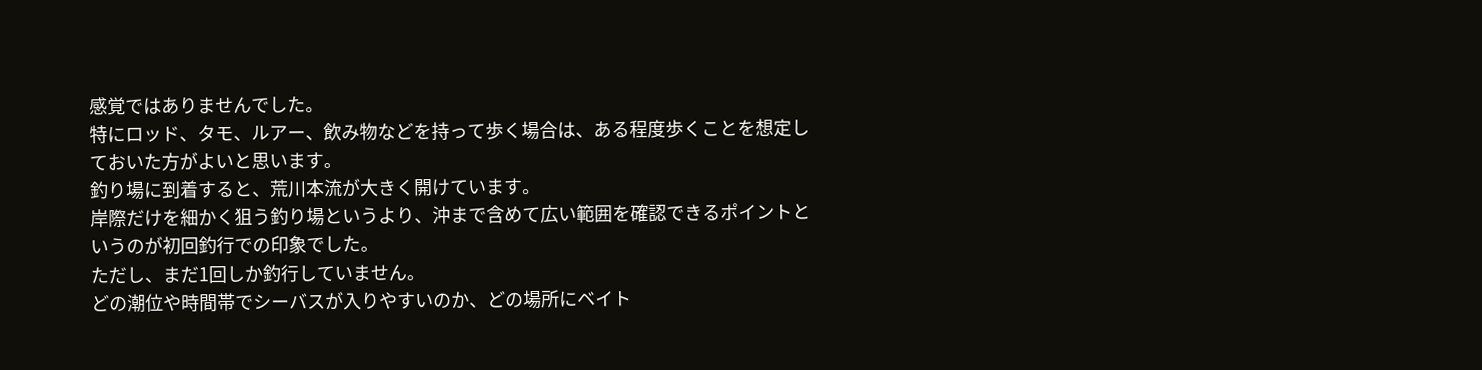感覚ではありませんでした。
特にロッド、タモ、ルアー、飲み物などを持って歩く場合は、ある程度歩くことを想定しておいた方がよいと思います。
釣り場に到着すると、荒川本流が大きく開けています。
岸際だけを細かく狙う釣り場というより、沖まで含めて広い範囲を確認できるポイントというのが初回釣行での印象でした。
ただし、まだ1回しか釣行していません。
どの潮位や時間帯でシーバスが入りやすいのか、どの場所にベイト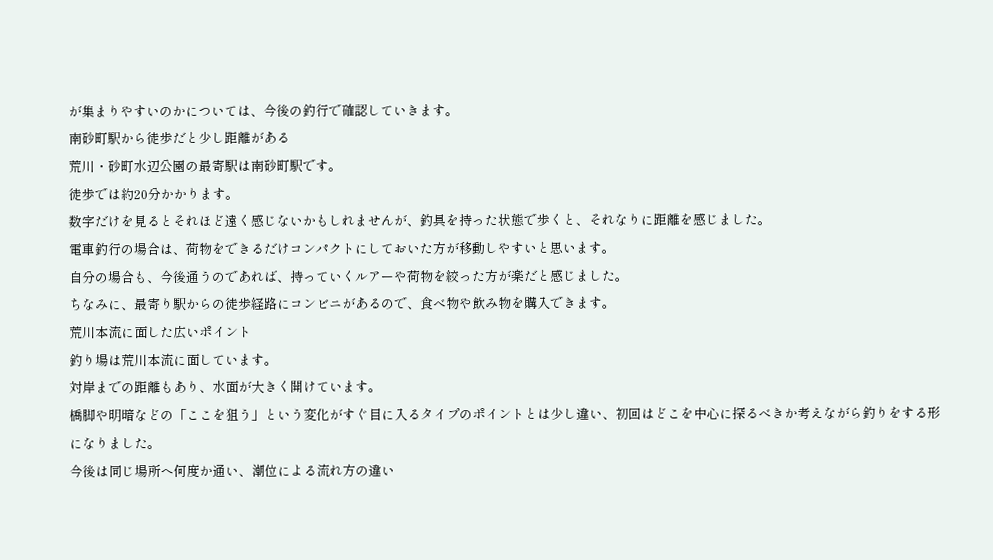が集まりやすいのかについては、今後の釣行で確認していきます。
南砂町駅から徒歩だと少し距離がある
荒川・砂町水辺公園の最寄駅は南砂町駅です。
徒歩では約20分かかります。
数字だけを見るとそれほど遠く感じないかもしれませんが、釣具を持った状態で歩くと、それなりに距離を感じました。
電車釣行の場合は、荷物をできるだけコンパクトにしておいた方が移動しやすいと思います。
自分の場合も、今後通うのであれば、持っていくルアーや荷物を絞った方が楽だと感じました。
ちなみに、最寄り駅からの徒歩経路にコンビニがあるので、食べ物や飲み物を購入できます。
荒川本流に面した広いポイント
釣り場は荒川本流に面しています。
対岸までの距離もあり、水面が大きく開けています。
橋脚や明暗などの「ここを狙う」という変化がすぐ目に入るタイプのポイントとは少し違い、初回はどこを中心に探るべきか考えながら釣りをする形になりました。
今後は同じ場所へ何度か通い、潮位による流れ方の違い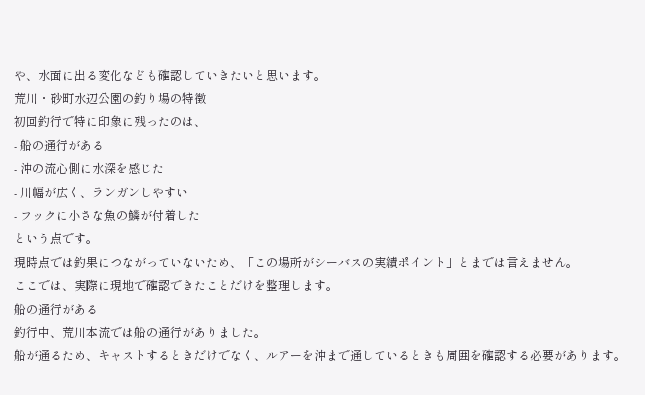や、水面に出る変化なども確認していきたいと思います。
荒川・砂町水辺公園の釣り場の特徴
初回釣行で特に印象に残ったのは、
- 船の通行がある
- 沖の流心側に水深を感じた
- 川幅が広く、ランガンしやすい
- フックに小さな魚の鱗が付着した
という点です。
現時点では釣果につながっていないため、「この場所がシーバスの実績ポイント」とまでは言えません。
ここでは、実際に現地で確認できたことだけを整理します。
船の通行がある
釣行中、荒川本流では船の通行がありました。
船が通るため、キャストするときだけでなく、ルアーを沖まで通しているときも周囲を確認する必要があります。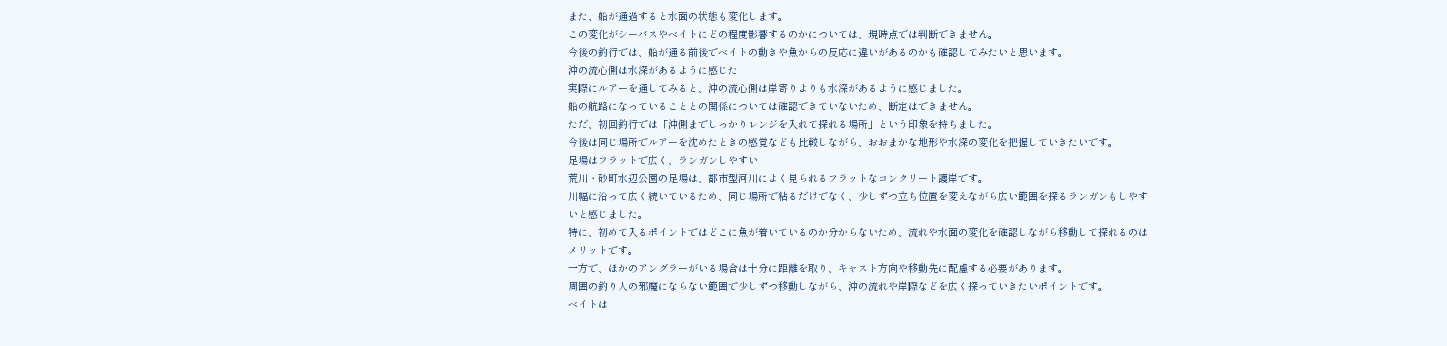また、船が通過すると水面の状態も変化します。
この変化がシーバスやベイトにどの程度影響するのかについては、現時点では判断できません。
今後の釣行では、船が通る前後でベイトの動きや魚からの反応に違いがあるのかも確認してみたいと思います。
沖の流心側は水深があるように感じた
実際にルアーを通してみると、沖の流心側は岸寄りよりも水深があるように感じました。
船の航路になっていることとの関係については確認できていないため、断定はできません。
ただ、初回釣行では「沖側までしっかりレンジを入れて探れる場所」という印象を持ちました。
今後は同じ場所でルアーを沈めたときの感覚なども比較しながら、おおまかな地形や水深の変化を把握していきたいです。
足場はフラットで広く、ランガンしやすい
荒川・砂町水辺公園の足場は、都市型河川によく見られるフラットなコンクリート護岸です。
川幅に沿って広く続いているため、同じ場所で粘るだけでなく、少しずつ立ち位置を変えながら広い範囲を探るランガンもしやすいと感じました。
特に、初めて入るポイントではどこに魚が着いているのか分からないため、流れや水面の変化を確認しながら移動して探れるのはメリットです。
一方で、ほかのアングラーがいる場合は十分に距離を取り、キャスト方向や移動先に配慮する必要があります。
周囲の釣り人の邪魔にならない範囲で少しずつ移動しながら、沖の流れや岸際などを広く探っていきたいポイントです。
ベイトは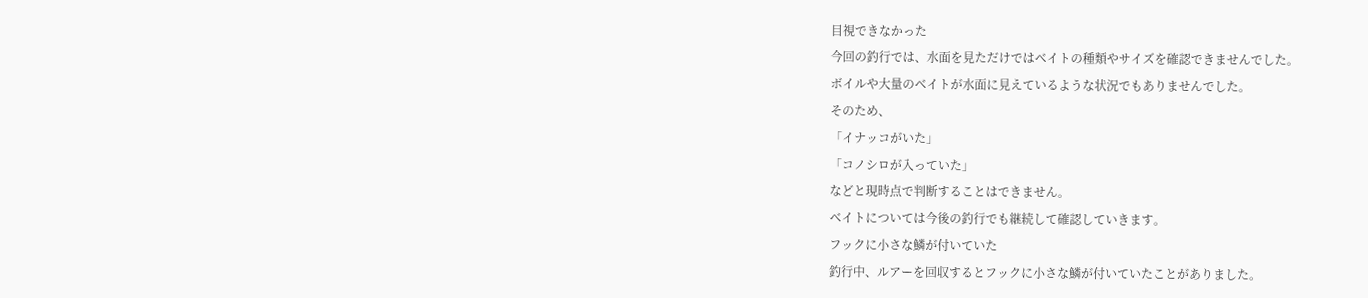目視できなかった
今回の釣行では、水面を見ただけではベイトの種類やサイズを確認できませんでした。
ボイルや大量のベイトが水面に見えているような状況でもありませんでした。
そのため、
「イナッコがいた」
「コノシロが入っていた」
などと現時点で判断することはできません。
ベイトについては今後の釣行でも継続して確認していきます。
フックに小さな鱗が付いていた
釣行中、ルアーを回収するとフックに小さな鱗が付いていたことがありました。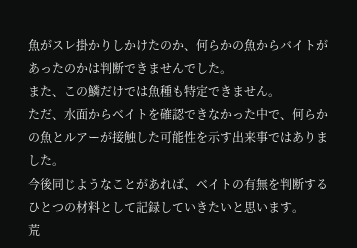魚がスレ掛かりしかけたのか、何らかの魚からバイトがあったのかは判断できませんでした。
また、この鱗だけでは魚種も特定できません。
ただ、水面からベイトを確認できなかった中で、何らかの魚とルアーが接触した可能性を示す出来事ではありました。
今後同じようなことがあれば、ベイトの有無を判断するひとつの材料として記録していきたいと思います。
荒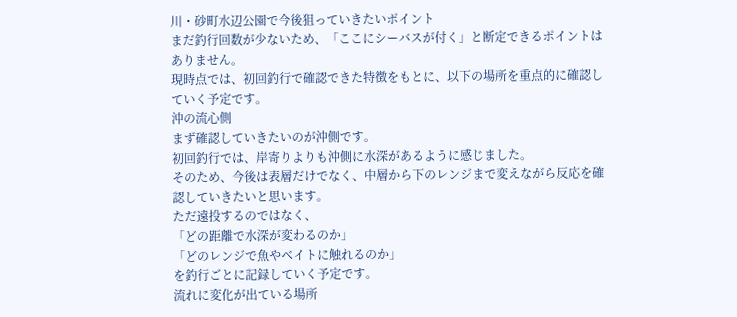川・砂町水辺公園で今後狙っていきたいポイント
まだ釣行回数が少ないため、「ここにシーバスが付く」と断定できるポイントはありません。
現時点では、初回釣行で確認できた特徴をもとに、以下の場所を重点的に確認していく予定です。
沖の流心側
まず確認していきたいのが沖側です。
初回釣行では、岸寄りよりも沖側に水深があるように感じました。
そのため、今後は表層だけでなく、中層から下のレンジまで変えながら反応を確認していきたいと思います。
ただ遠投するのではなく、
「どの距離で水深が変わるのか」
「どのレンジで魚やベイトに触れるのか」
を釣行ごとに記録していく予定です。
流れに変化が出ている場所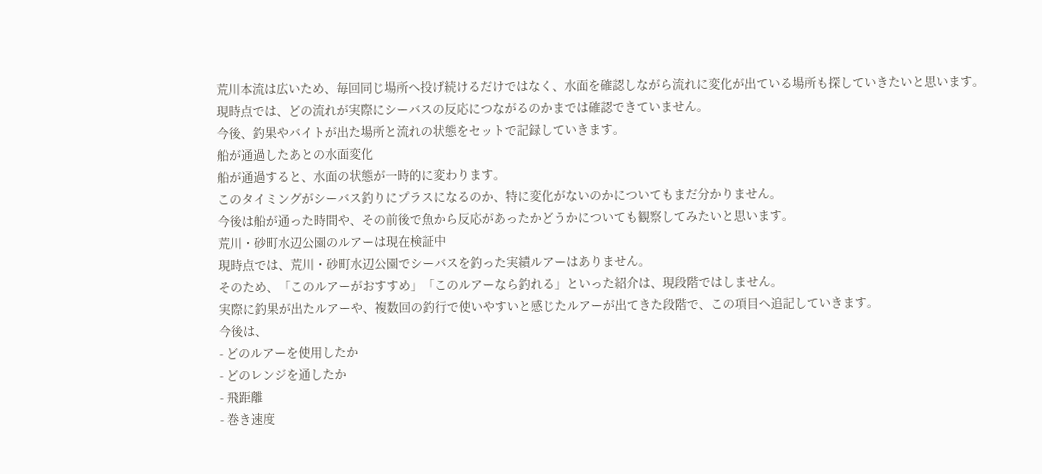荒川本流は広いため、毎回同じ場所へ投げ続けるだけではなく、水面を確認しながら流れに変化が出ている場所も探していきたいと思います。
現時点では、どの流れが実際にシーバスの反応につながるのかまでは確認できていません。
今後、釣果やバイトが出た場所と流れの状態をセットで記録していきます。
船が通過したあとの水面変化
船が通過すると、水面の状態が一時的に変わります。
このタイミングがシーバス釣りにプラスになるのか、特に変化がないのかについてもまだ分かりません。
今後は船が通った時間や、その前後で魚から反応があったかどうかについても観察してみたいと思います。
荒川・砂町水辺公園のルアーは現在検証中
現時点では、荒川・砂町水辺公園でシーバスを釣った実績ルアーはありません。
そのため、「このルアーがおすすめ」「このルアーなら釣れる」といった紹介は、現段階ではしません。
実際に釣果が出たルアーや、複数回の釣行で使いやすいと感じたルアーが出てきた段階で、この項目へ追記していきます。
今後は、
- どのルアーを使用したか
- どのレンジを通したか
- 飛距離
- 巻き速度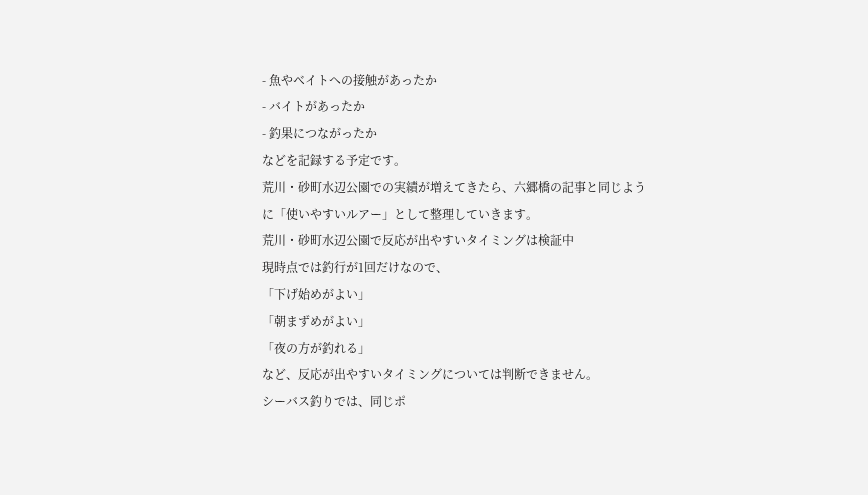- 魚やベイトへの接触があったか
- バイトがあったか
- 釣果につながったか
などを記録する予定です。
荒川・砂町水辺公園での実績が増えてきたら、六郷橋の記事と同じように「使いやすいルアー」として整理していきます。
荒川・砂町水辺公園で反応が出やすいタイミングは検証中
現時点では釣行が1回だけなので、
「下げ始めがよい」
「朝まずめがよい」
「夜の方が釣れる」
など、反応が出やすいタイミングについては判断できません。
シーバス釣りでは、同じポ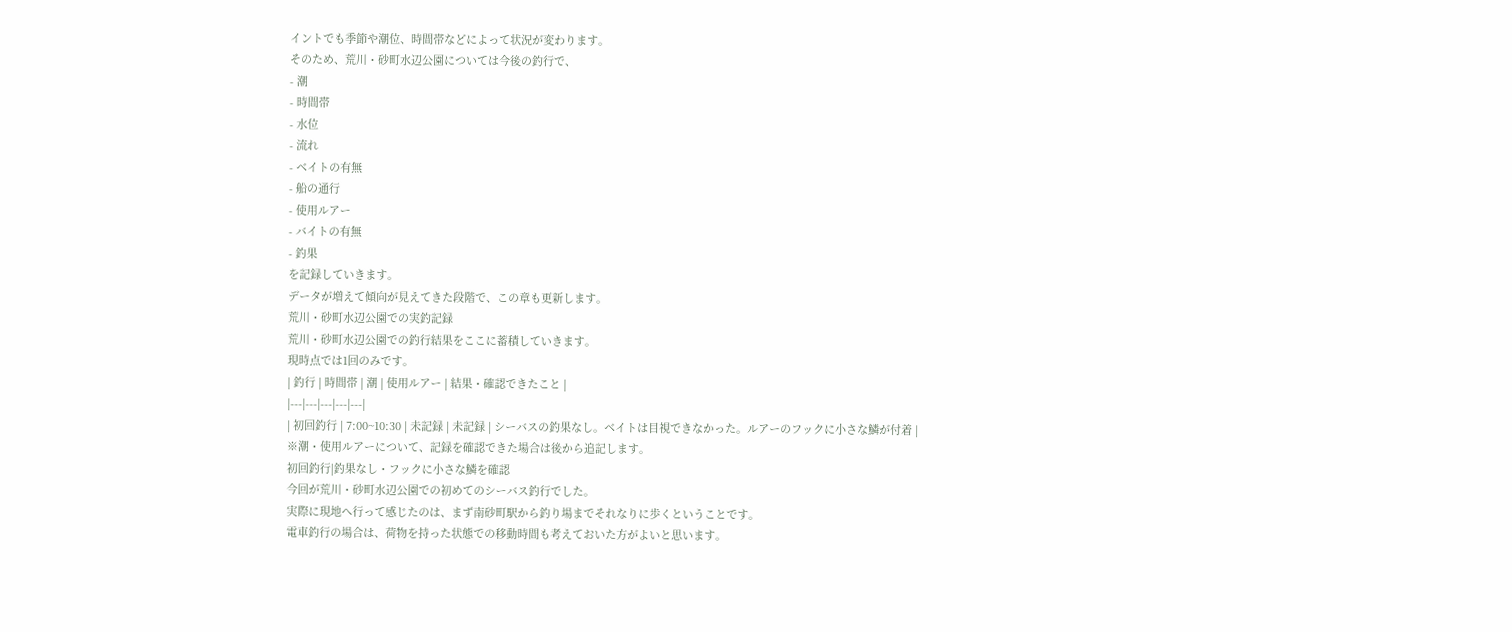イントでも季節や潮位、時間帯などによって状況が変わります。
そのため、荒川・砂町水辺公園については今後の釣行で、
- 潮
- 時間帯
- 水位
- 流れ
- ベイトの有無
- 船の通行
- 使用ルアー
- バイトの有無
- 釣果
を記録していきます。
データが増えて傾向が見えてきた段階で、この章も更新します。
荒川・砂町水辺公園での実釣記録
荒川・砂町水辺公園での釣行結果をここに蓄積していきます。
現時点では1回のみです。
| 釣行 | 時間帯 | 潮 | 使用ルアー | 結果・確認できたこと |
|---|---|---|---|---|
| 初回釣行 | 7:00~10:30 | 未記録 | 未記録 | シーバスの釣果なし。ベイトは目視できなかった。ルアーのフックに小さな鱗が付着 |
※潮・使用ルアーについて、記録を確認できた場合は後から追記します。
初回釣行|釣果なし・フックに小さな鱗を確認
今回が荒川・砂町水辺公園での初めてのシーバス釣行でした。
実際に現地へ行って感じたのは、まず南砂町駅から釣り場までそれなりに歩くということです。
電車釣行の場合は、荷物を持った状態での移動時間も考えておいた方がよいと思います。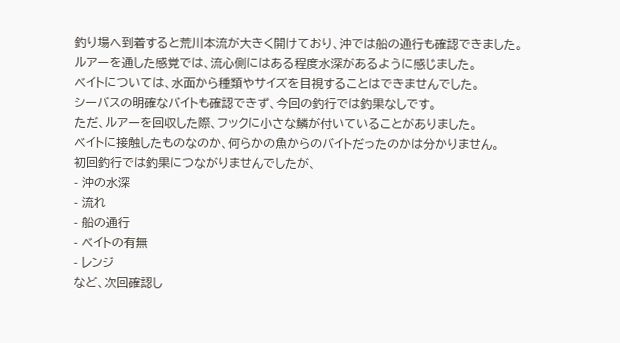釣り場へ到着すると荒川本流が大きく開けており、沖では船の通行も確認できました。
ルアーを通した感覚では、流心側にはある程度水深があるように感じました。
ベイトについては、水面から種類やサイズを目視することはできませんでした。
シーバスの明確なバイトも確認できず、今回の釣行では釣果なしです。
ただ、ルアーを回収した際、フックに小さな鱗が付いていることがありました。
ベイトに接触したものなのか、何らかの魚からのバイトだったのかは分かりません。
初回釣行では釣果につながりませんでしたが、
- 沖の水深
- 流れ
- 船の通行
- ベイトの有無
- レンジ
など、次回確認し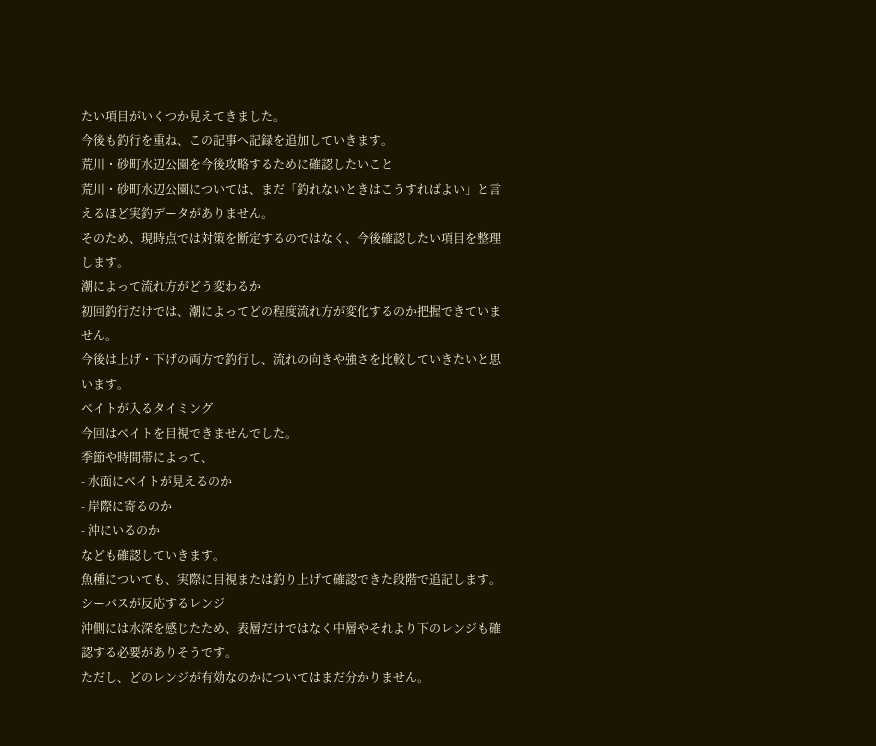たい項目がいくつか見えてきました。
今後も釣行を重ね、この記事へ記録を追加していきます。
荒川・砂町水辺公園を今後攻略するために確認したいこと
荒川・砂町水辺公園については、まだ「釣れないときはこうすればよい」と言えるほど実釣データがありません。
そのため、現時点では対策を断定するのではなく、今後確認したい項目を整理します。
潮によって流れ方がどう変わるか
初回釣行だけでは、潮によってどの程度流れ方が変化するのか把握できていません。
今後は上げ・下げの両方で釣行し、流れの向きや強さを比較していきたいと思います。
ベイトが入るタイミング
今回はベイトを目視できませんでした。
季節や時間帯によって、
- 水面にベイトが見えるのか
- 岸際に寄るのか
- 沖にいるのか
なども確認していきます。
魚種についても、実際に目視または釣り上げて確認できた段階で追記します。
シーバスが反応するレンジ
沖側には水深を感じたため、表層だけではなく中層やそれより下のレンジも確認する必要がありそうです。
ただし、どのレンジが有効なのかについてはまだ分かりません。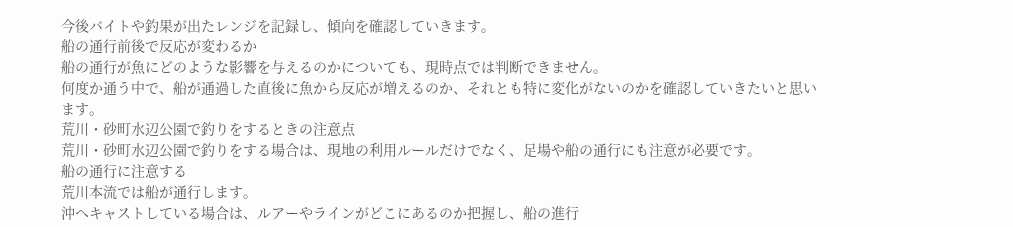今後バイトや釣果が出たレンジを記録し、傾向を確認していきます。
船の通行前後で反応が変わるか
船の通行が魚にどのような影響を与えるのかについても、現時点では判断できません。
何度か通う中で、船が通過した直後に魚から反応が増えるのか、それとも特に変化がないのかを確認していきたいと思います。
荒川・砂町水辺公園で釣りをするときの注意点
荒川・砂町水辺公園で釣りをする場合は、現地の利用ルールだけでなく、足場や船の通行にも注意が必要です。
船の通行に注意する
荒川本流では船が通行します。
沖へキャストしている場合は、ルアーやラインがどこにあるのか把握し、船の進行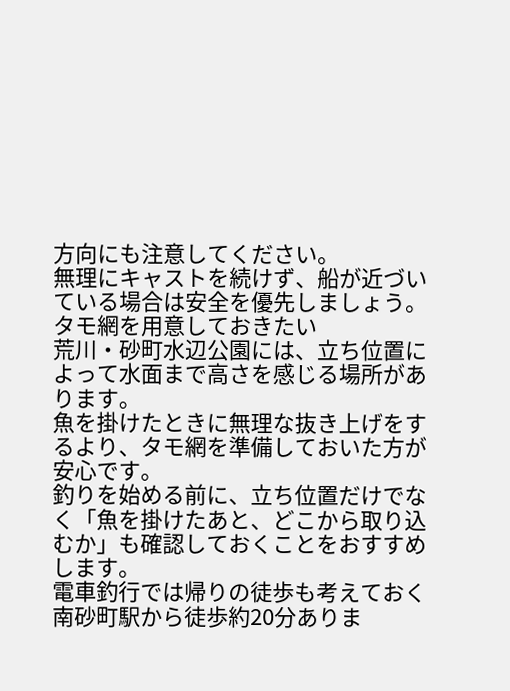方向にも注意してください。
無理にキャストを続けず、船が近づいている場合は安全を優先しましょう。
タモ網を用意しておきたい
荒川・砂町水辺公園には、立ち位置によって水面まで高さを感じる場所があります。
魚を掛けたときに無理な抜き上げをするより、タモ網を準備しておいた方が安心です。
釣りを始める前に、立ち位置だけでなく「魚を掛けたあと、どこから取り込むか」も確認しておくことをおすすめします。
電車釣行では帰りの徒歩も考えておく
南砂町駅から徒歩約20分ありま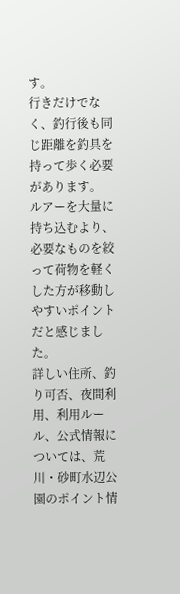す。
行きだけでなく、釣行後も同じ距離を釣具を持って歩く必要があります。
ルアーを大量に持ち込むより、必要なものを絞って荷物を軽くした方が移動しやすいポイントだと感じました。
詳しい住所、釣り可否、夜間利用、利用ルール、公式情報については、荒川・砂町水辺公園のポイント情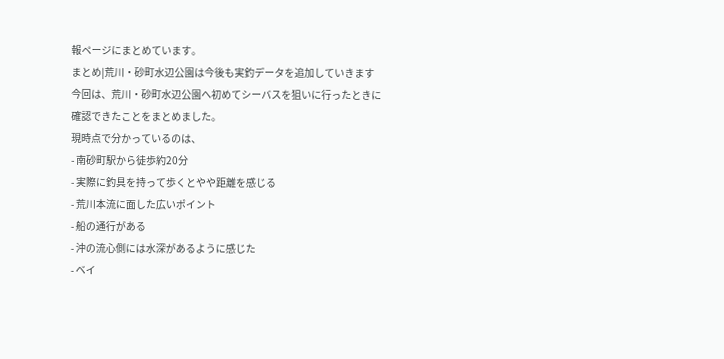報ページにまとめています。
まとめ|荒川・砂町水辺公園は今後も実釣データを追加していきます
今回は、荒川・砂町水辺公園へ初めてシーバスを狙いに行ったときに確認できたことをまとめました。
現時点で分かっているのは、
- 南砂町駅から徒歩約20分
- 実際に釣具を持って歩くとやや距離を感じる
- 荒川本流に面した広いポイント
- 船の通行がある
- 沖の流心側には水深があるように感じた
- ベイ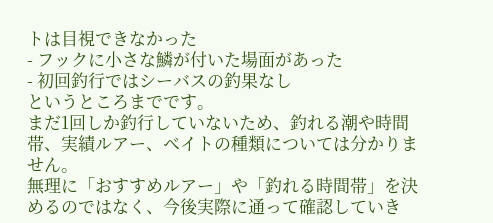トは目視できなかった
- フックに小さな鱗が付いた場面があった
- 初回釣行ではシーバスの釣果なし
というところまでです。
まだ1回しか釣行していないため、釣れる潮や時間帯、実績ルアー、ベイトの種類については分かりません。
無理に「おすすめルアー」や「釣れる時間帯」を決めるのではなく、今後実際に通って確認していき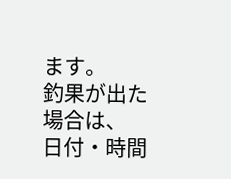ます。
釣果が出た場合は、
日付・時間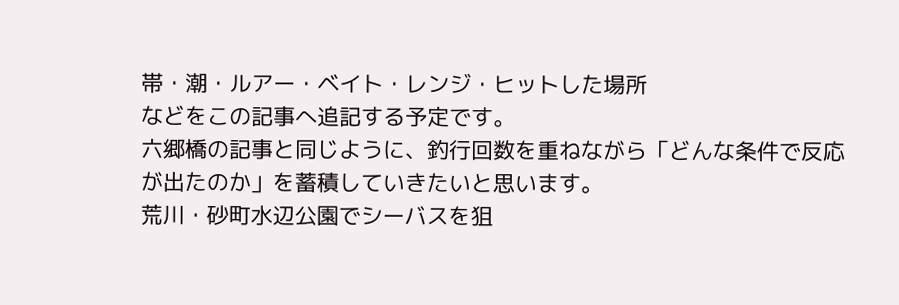帯・潮・ルアー・ベイト・レンジ・ヒットした場所
などをこの記事へ追記する予定です。
六郷橋の記事と同じように、釣行回数を重ねながら「どんな条件で反応が出たのか」を蓄積していきたいと思います。
荒川・砂町水辺公園でシーバスを狙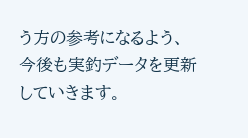う方の参考になるよう、今後も実釣データを更新していきます。